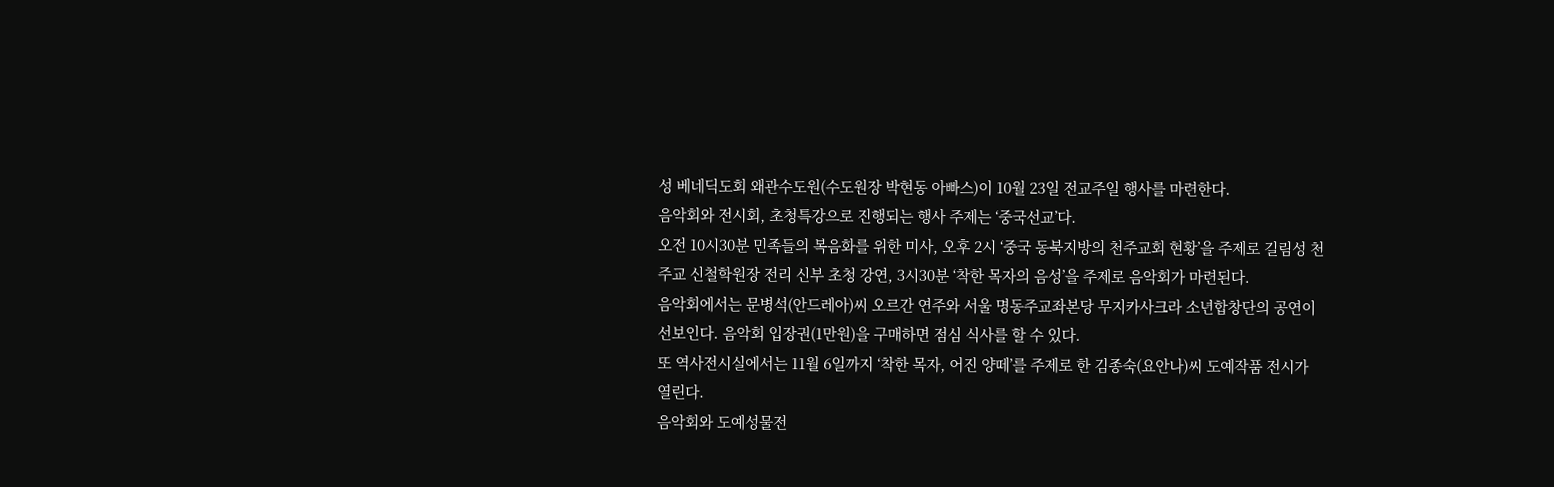성 베네딕도회 왜관수도원(수도원장 박현동 아빠스)이 10월 23일 전교주일 행사를 마련한다.
음악회와 전시회, 초청특강으로 진행되는 행사 주제는 ‘중국선교’다.
오전 10시30분 민족들의 복음화를 위한 미사, 오후 2시 ‘중국 동북지방의 천주교회 현황’을 주제로 길림성 천주교 신철학원장 전리 신부 초청 강연, 3시30분 ‘착한 목자의 음성’을 주제로 음악회가 마련된다.
음악회에서는 문병석(안드레아)씨 오르간 연주와 서울 명동주교좌본당 무지카사크라 소년합창단의 공연이 선보인다. 음악회 입장권(1만원)을 구매하면 점심 식사를 할 수 있다.
또 역사전시실에서는 11월 6일까지 ‘착한 목자, 어진 양떼’를 주제로 한 김종숙(요안나)씨 도예작품 전시가 열린다.
음악회와 도예성물전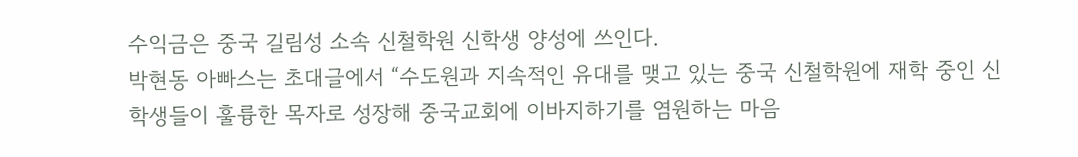수익금은 중국 길림성 소속 신철학원 신학생 양성에 쓰인다.
박현동 아빠스는 초대글에서 “수도원과 지속적인 유대를 맺고 있는 중국 신철학원에 재학 중인 신학생들이 훌륭한 목자로 성장해 중국교회에 이바지하기를 염원하는 마음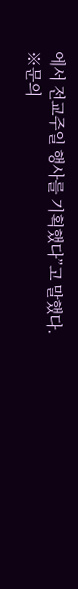에서 전교주일 행사를 기획했다”고 말했다.
※문의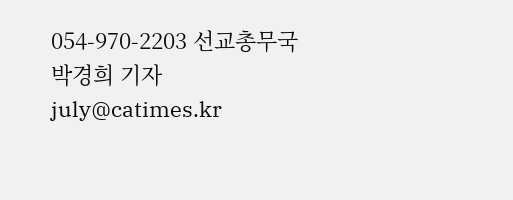054-970-2203 선교총무국
박경희 기자 july@catimes.kr